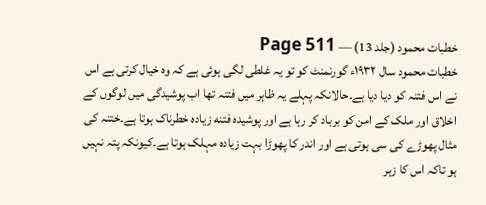خطبات محمود (جلد 13) — Page 511
خطبات محمود سال ۱۹۳۲ء گورنمنٹ کو تو یہ غلطی لگی ہوئی ہے کہ وہ خیال کرتی ہے اس نے اس فتنہ کو دیا دیا ہے۔حالانکہ پہلے یہ ظاہر میں فتنہ تھا اب پوشیدگی میں لوگوں کے اخلاق اور ملک کے امن کو برباد کر رہا ہے اور پوشیده فتنه زیاده خطرناک ہوتا ہے۔ختنہ کی مثال پھوڑے کی سی ہوتی ہے اور اندر کا پھوڑا بہت زیادہ مہلک ہوتا ہے۔کیونکہ پتہ نہیں ہو تاکہ اس کا زہر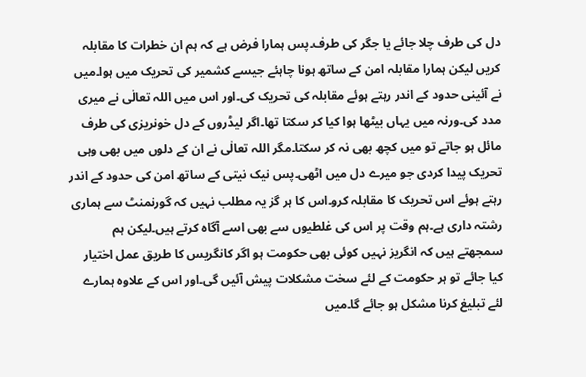دل کی طرف چلا جائے یا جگر کی طرف۔پس ہمارا فرض ہے کہ ہم ان خطرات کا مقابلہ کریں لیکن ہمارا مقابلہ امن کے ساتھ ہونا چاہئے جیسے کشمیر کی تحریک میں ہوا۔میں نے آئینی حدود کے اندر رہتے ہوئے مقابلہ کی تحریک کی۔اور اس میں اللہ تعالٰی نے میری مدد کی۔ورنہ میں یہاں بیٹھا ہوا کیا کر سکتا تھا۔اگر لیڈروں کے دل خونریزی کی طرف مائل ہو جاتے تو میں کچھ بھی نہ کر سکتا۔مگر اللہ تعالٰی نے ان کے دلوں میں بھی وہی تحریک پیدا کردی جو میرے دل میں اٹھی۔پس نیک نیتی کے ساتھ امن کی حدود کے اندر رہتے ہوئے اس تحریک کا مقابلہ کرو۔اس کا ہر گز یہ مطلب نہیں کہ گورنمنٹ سے ہماری رشتہ داری ہے۔ہم وقت پر اس کی غلطیوں سے بھی اسے آگاہ کرتے ہیں۔لیکن ہم سمجھتے ہیں کہ انگریز نہیں کوئی بھی حکومت ہو اگر کانگریس کا طریق عمل اختیار کیا جائے تو ہر حکومت کے لئے سخت مشکلات پیش آئیں گی۔اور اس کے علاوہ ہمارے لئے تبلیغ کرنا مشکل ہو جائے گا۔میں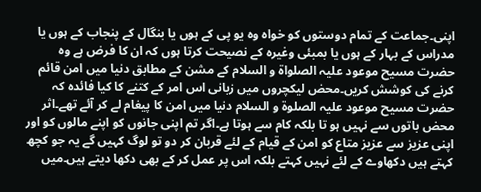اپنی۔جماعت کے تمام دوستوں کو خواہ وہ یو پی کے ہوں یا بنگال کے پنجاب کے ہوں یا مدراس کے بہار کے ہوں یا بمبئی وغیرہ کے نصیحت کرتا ہوں کہ ان کا فرض ہے وہ حضرت مسیح موعود علیہ الصلواۃ و السلام کے مشن کے مطابق دنیا میں امن قائم کرنے کی کوشش کریں۔محض لیکچروں میں زبانی اس امر کے کتنے کا کیا فائدہ کہ حضرت مسیح موعود علیہ الصلوۃ و السلام دنیا میں امن کا پیغام لے کر آئے تھے۔اثر محض باتوں سے نہیں ہو تا بلکہ کام سے ہوتا ہے۔اگر تم اپنی جانوں کو اپنے مالوں کو اور اپنی عزیز سے عزیز متاع کو امن کے قیام کے لئے قربان کر دو تو لوگ کہیں گے یہ جو کچھ کہتے ہیں دکھاوے کے لئے نہیں کہتے بلکہ اس پر عمل کر کے بھی دکھا دیتے ہیں۔میں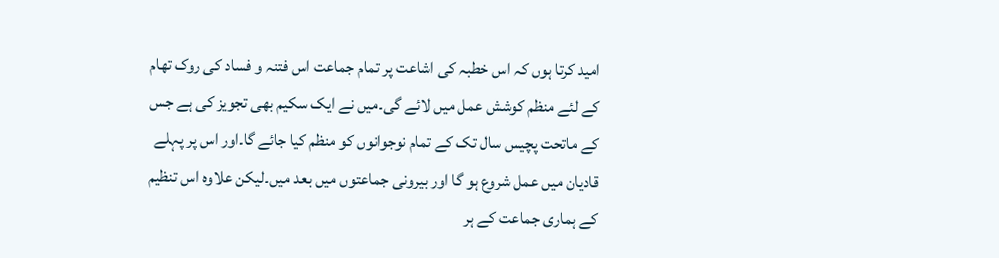امید کرتا ہوں کہ اس خطبہ کی اشاعت پر تمام جماعت اس فتنہ و فساد کی روک تھام کے لئے منظم کوشش عمل میں لائے گی۔میں نے ایک سکیم بھی تجویز کی ہے جس کے ماتحت پچیس سال تک کے تمام نوجوانوں کو منظم کیا جائے گا۔اور اس پر پہلے قادیان میں عمل شروع ہو گا اور بیرونی جماعتوں میں بعد میں۔لیکن علاوہ اس تنظیم کے ہماری جماعت کے ہر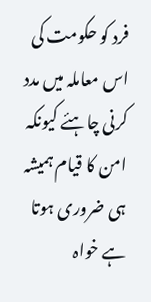فرد کو حکومت کی اس معاملہ میں مدد کرنی چاہئے کیونکہ امن کا قیام ہمیشہ ہی ضروری ہوتا ہے خواہ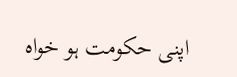اپنی حکومت ہو خواہ